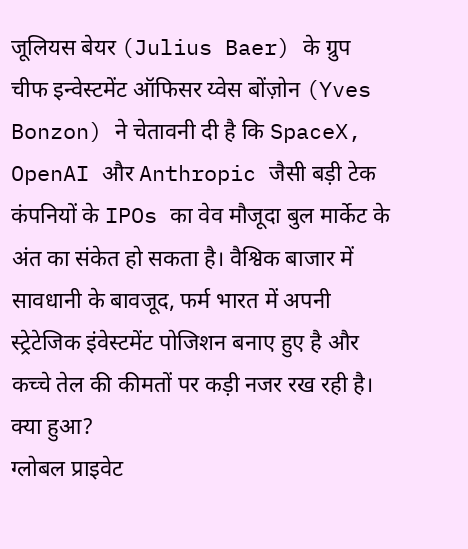जूलियस बेयर (Julius Baer) के ग्रुप चीफ इन्वेस्टमेंट ऑफिसर य्वेस बोंज़ोन (Yves Bonzon) ने चेतावनी दी है कि SpaceX, OpenAI और Anthropic जैसी बड़ी टेक कंपनियों के IPOs का वेव मौजूदा बुल मार्केट के अंत का संकेत हो सकता है। वैश्विक बाजार में सावधानी के बावजूद, फर्म भारत में अपनी स्ट्रेटेजिक इंवेस्टमेंट पोजिशन बनाए हुए है और कच्चे तेल की कीमतों पर कड़ी नजर रख रही है।
क्या हुआ?
ग्लोबल प्राइवेट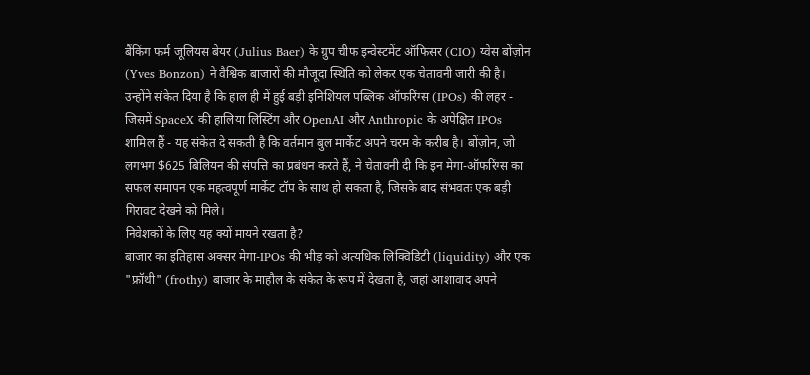बैंकिंग फर्म जूलियस बेयर (Julius Baer) के ग्रुप चीफ इन्वेस्टमेंट ऑफिसर (CIO) य्वेस बोंज़ोन (Yves Bonzon) ने वैश्विक बाजारों की मौजूदा स्थिति को लेकर एक चेतावनी जारी की है। उन्होंने संकेत दिया है कि हाल ही में हुई बड़ी इनिशियल पब्लिक ऑफरिंग्स (IPOs) की लहर - जिसमें SpaceX की हालिया लिस्टिंग और OpenAI और Anthropic के अपेक्षित IPOs शामिल हैं - यह संकेत दे सकती है कि वर्तमान बुल मार्केट अपने चरम के करीब है। बोंज़ोन, जो लगभग $625 बिलियन की संपत्ति का प्रबंधन करते हैं, ने चेतावनी दी कि इन मेगा-ऑफरिंग्स का सफल समापन एक महत्वपूर्ण मार्केट टॉप के साथ हो सकता है, जिसके बाद संभवतः एक बड़ी गिरावट देखने को मिले।
निवेशकों के लिए यह क्यों मायने रखता है?
बाजार का इतिहास अक्सर मेगा-IPOs की भीड़ को अत्यधिक लिक्विडिटी (liquidity) और एक "फ्रॉथी" (frothy) बाजार के माहौल के संकेत के रूप में देखता है, जहां आशावाद अपने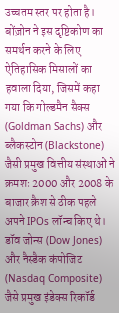उच्चतम स्तर पर होता है। बोंज़ोन ने इस दृष्टिकोण का समर्थन करने के लिए ऐतिहासिक मिसालों का हवाला दिया, जिसमें कहा गया कि गोल्डमैन सैक्स (Goldman Sachs) और ब्लैकस्टोन (Blackstone) जैसी प्रमुख वित्तीय संस्थाओं ने क्रमशः 2000 और 2008 के बाजार क्रैश से ठीक पहले अपने IPOs लॉन्च किए थे। डॉव जोन्स (Dow Jones) और नैस्डैक कंपोजिट (Nasdaq Composite) जैसे प्रमुख इंडेक्स रिकॉर्ड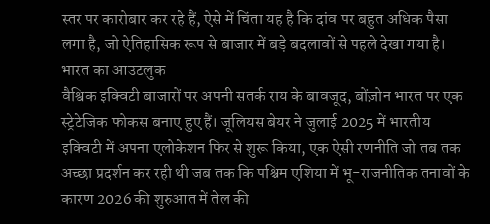स्तर पर कारोबार कर रहे हैं, ऐसे में चिंता यह है कि दांव पर बहुत अधिक पैसा लगा है, जो ऐतिहासिक रूप से बाजार में बड़े बदलावों से पहले देखा गया है।
भारत का आउटलुक
वैश्विक इक्विटी बाजारों पर अपनी सतर्क राय के बावजूद, बोंज़ोन भारत पर एक स्ट्रेटेजिक फोकस बनाए हुए हैं। जूलियस बेयर ने जुलाई 2025 में भारतीय इक्विटी में अपना एलोकेशन फिर से शुरू किया, एक ऐसी रणनीति जो तब तक अच्छा प्रदर्शन कर रही थी जब तक कि पश्चिम एशिया में भू-राजनीतिक तनावों के कारण 2026 की शुरुआत में तेल की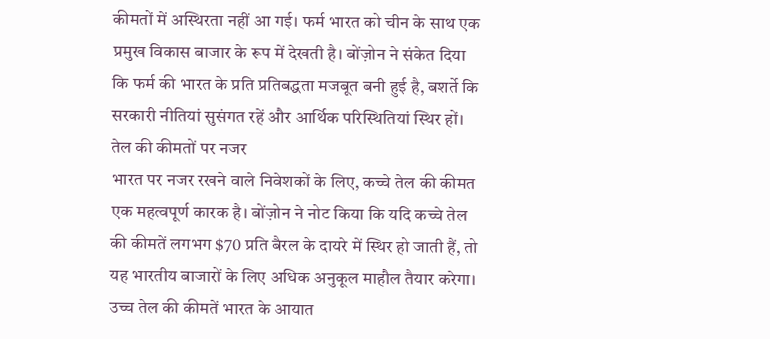कीमतों में अस्थिरता नहीं आ गई। फर्म भारत को चीन के साथ एक प्रमुख विकास बाजार के रूप में देखती है। बोंज़ोन ने संकेत दिया कि फर्म की भारत के प्रति प्रतिबद्धता मजबूत बनी हुई है, बशर्ते कि सरकारी नीतियां सुसंगत रहें और आर्थिक परिस्थितियां स्थिर हों।
तेल की कीमतों पर नजर
भारत पर नजर रखने वाले निवेशकों के लिए, कच्चे तेल की कीमत एक महत्वपूर्ण कारक है। बोंज़ोन ने नोट किया कि यदि कच्चे तेल की कीमतें लगभग $70 प्रति बैरल के दायरे में स्थिर हो जाती हैं, तो यह भारतीय बाजारों के लिए अधिक अनुकूल माहौल तैयार करेगा। उच्च तेल की कीमतें भारत के आयात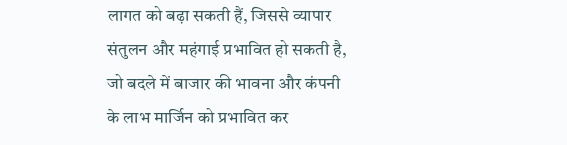लागत को बढ़ा सकती हैं, जिससे व्यापार संतुलन और महंगाई प्रभावित हो सकती है, जो बदले में बाजार की भावना और कंपनी के लाभ मार्जिन को प्रभावित कर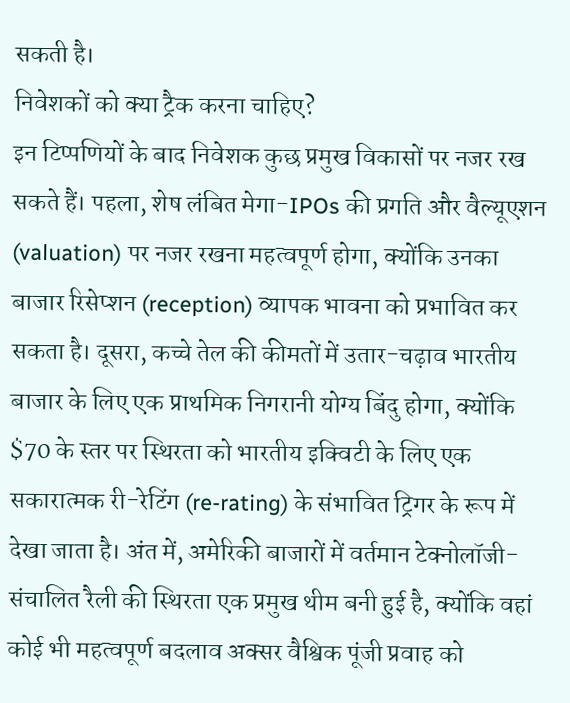सकती है।
निवेशकों को क्या ट्रैक करना चाहिए?
इन टिप्पणियों के बाद निवेशक कुछ प्रमुख विकासों पर नजर रख सकते हैं। पहला, शेष लंबित मेगा-IPOs की प्रगति और वैल्यूएशन (valuation) पर नजर रखना महत्वपूर्ण होगा, क्योंकि उनका बाजार रिसेप्शन (reception) व्यापक भावना को प्रभावित कर सकता है। दूसरा, कच्चे तेल की कीमतों में उतार-चढ़ाव भारतीय बाजार के लिए एक प्राथमिक निगरानी योग्य बिंदु होगा, क्योंकि $70 के स्तर पर स्थिरता को भारतीय इक्विटी के लिए एक सकारात्मक री-रेटिंग (re-rating) के संभावित ट्रिगर के रूप में देखा जाता है। अंत में, अमेरिकी बाजारों में वर्तमान टेक्नोलॉजी-संचालित रैली की स्थिरता एक प्रमुख थीम बनी हुई है, क्योंकि वहां कोई भी महत्वपूर्ण बदलाव अक्सर वैश्विक पूंजी प्रवाह को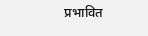प्रभावित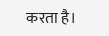करता है।